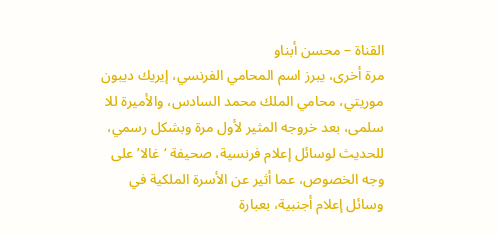القناة – محسن أبناو
مرة أخرى، يبرز اسم المحامي الفرنسي، إيريك ديبون موريتي، محامي الملك محمد السادس، والأميرة للا سلمى، بعد خروجه المثير لأول مرة وبشكل رسمي، للحديث لوسائل إعلام فرنسية، صحيفة ‘غالا’ على وجه الخصوص، عما أثير عن الأسرة الملكية في وسائل إعلام أجنبية، بعبارة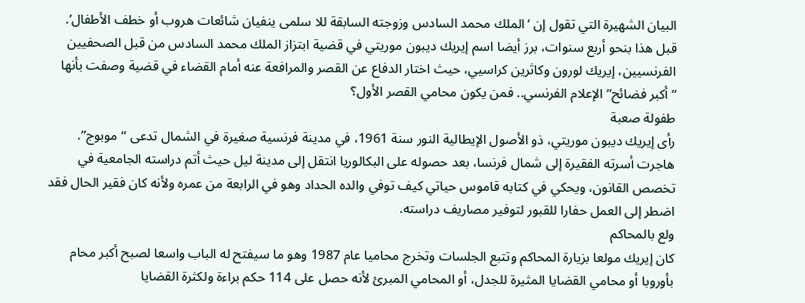البيان الشهيرة التي تقول إن ‘الملك محمد السادس وزوجته السابقة للا سلمى ينفيان شائعات هروب أو خطف الأطفال’.
قبل هذا بنحو أربع سنوات، برز أيضا اسم إيريك ديبون موريتي في قضية ابتزاز الملك محمد السادس من قبل الصحفيين الفرنسيين، إيريك لورون وكاثرين كراسيي، حيث اختار الدفاع عن القصر والمرافعة عنه أمام القضاء في قضية وصفت بأنها “أكبر فضائح” الإعلام الفرنسي.. فمن يكون محامي القصر الأول؟
طفولة صعبة
رأى إيريك ديبون موريتي، ذو الأصول الإيطالية النور سنة 1961، في مدينة فرنسية صغيرة في الشمال تدعى “موبوج”.
هاجرت أسرته الفقيرة إلى شمال فرنسا، بعد حصوله على البكالوريا انتقل إلى مدينة ليل حيث أتم دراسته الجامعية في تخصص القانون، ويحكي في كتابه قاموس حياتي كيف توفي والده الحداد وهو في الرابعة من عمره ولأنه كان فقير الحال فقد اضطر إلى العمل حفارا للقبور لتوفير مصاريف دراسته.
ولع بالمحاكم
كان إيريك مولعا بزيارة المحاكم وتتبع الجلسات وتخرج محاميا عام 1987 وهو ما سيفتح له الباب واسعا لصبح أكبر محام بأوروبا أو محامي القضايا المثيرة للجدل، أو المحامي المبرئ لأنه حصل على 114 حكم براءة ولكثرة القضايا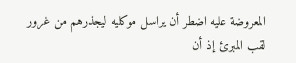المعروضة عليه اضطر أن يراسل موكليه ليجذرهم من غرور لقب المبرئ إذ أن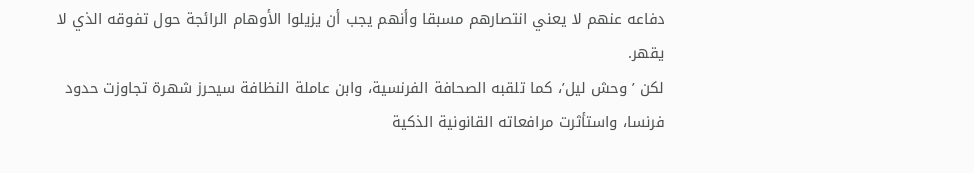دفاعه عنهم لا يعني انتصارهم مسبقا وأنهم يجب أن يزيلوا الأوهام الرائجة حول تفوقه الذي لا يقهر.
لكن ’وحش ليل’، كما تلقبه الصحافة الفرنسية، وابن عاملة النظافة سيحرز شهرة تجاوزت حدود فرنسا، واستأثرت مرافعاته القانونية الذكية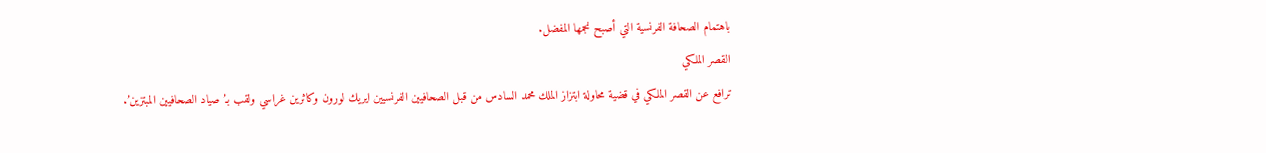باهتمام الصحافة الفرنسية التي أصبح نجمها المفضل.
القصر الملكي
ترافع عن القصر الملكي في قضية محاولة ابتزاز الملك محمد السادس من قبل الصحافيين الفرنسيين ايريك لورون وكاثرين غراسي ولقب بـ’صياد الصحافيين المبتزين’.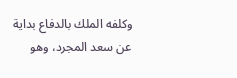وكلفه الملك بالدفاع بداية عن سعد المجرد، وهو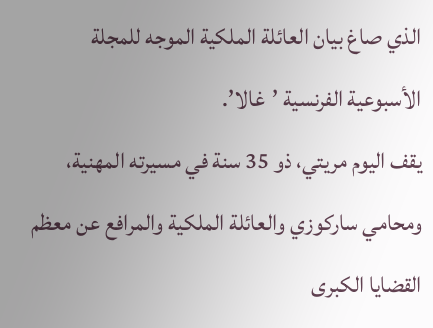الذي صاغ بيان العائلة الملكية الموجه للمجلة الأسبوعية الفرنسية ’غالا’.
يقف اليوم مريتي، ذو 35 سنة في مسيرته المهنية، ومحامي ساركوزي والعائلة الملكية والمرافع عن معظم القضايا الكبرى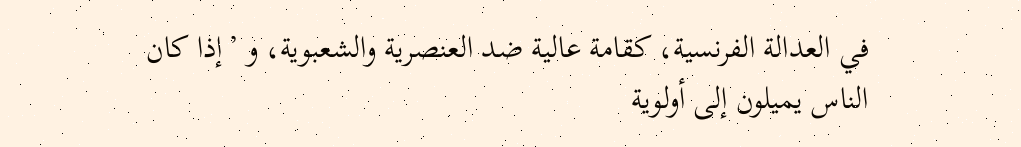في العدالة الفرنسية، كقامة عالية ضد العنصرية والشعبوية، و ’إذا كان الناس يميلون إلى أولوية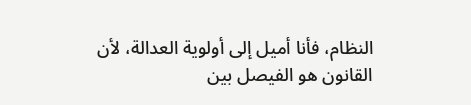النظام، فأنا أميل إلى أولوية العدالة، لأن القانون هو الفيصل بين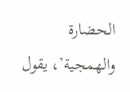الحضارة والهمجية’، يقول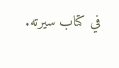في كتاب سيرته.